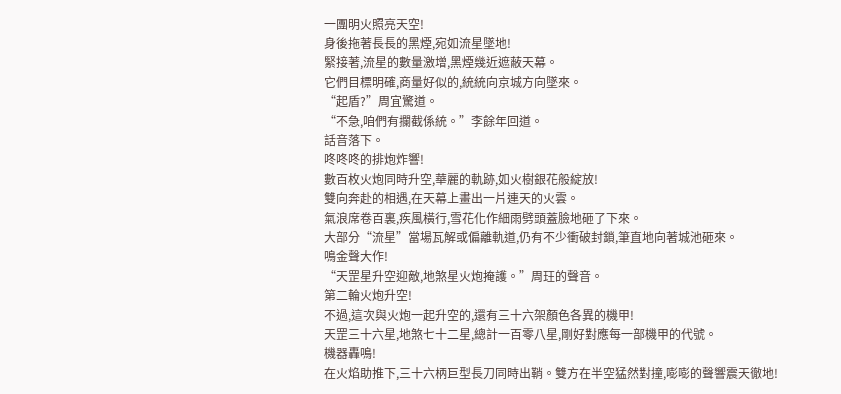一團明火照亮天空!
身後拖著長長的黑煙,宛如流星墜地!
緊接著,流星的數量激增,黑煙幾近遮蔽天幕。
它們目標明確,商量好似的,統統向京城方向墜來。
“起盾?”周宜驚道。
“不急,咱們有攔截係統。”李餘年回道。
話音落下。
咚咚咚的排炮炸響!
數百枚火炮同時升空,華麗的軌跡,如火樹銀花般綻放!
雙向奔赴的相遇,在天幕上畫出一片連天的火雲。
氣浪席卷百裏,疾風橫行,雪花化作細雨劈頭蓋臉地砸了下來。
大部分“流星”當場瓦解或偏離軌道,仍有不少衝破封鎖,筆直地向著城池砸來。
鳴金聲大作!
“天罡星升空迎敵,地煞星火炮掩護。”周玨的聲音。
第二輪火炮升空!
不過,這次與火炮一起升空的,還有三十六架顏色各異的機甲!
天罡三十六星,地煞七十二星,總計一百零八星,剛好對應每一部機甲的代號。
機器轟鳴!
在火焰助推下,三十六柄巨型長刀同時出鞘。雙方在半空猛然對撞,嘭嘭的聲響震天徹地!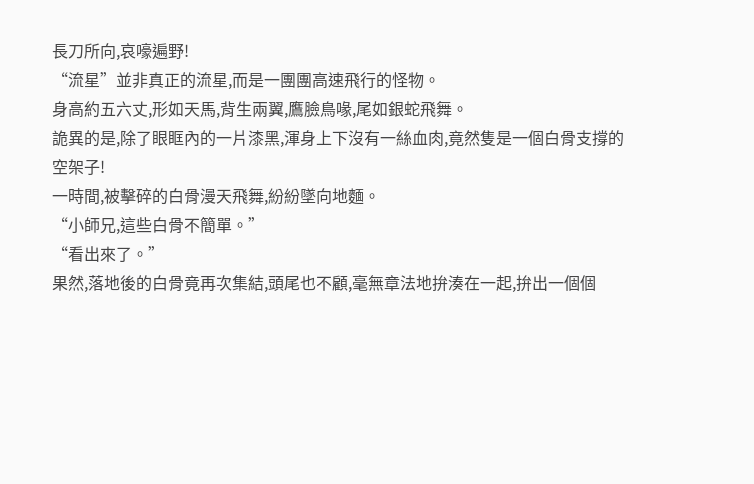長刀所向,哀嚎遍野!
“流星”並非真正的流星,而是一團團高速飛行的怪物。
身高約五六丈,形如天馬,背生兩翼,鷹臉鳥喙,尾如銀蛇飛舞。
詭異的是,除了眼眶內的一片漆黑,渾身上下沒有一絲血肉,竟然隻是一個白骨支撐的空架子!
一時間,被擊碎的白骨漫天飛舞,紛紛墜向地麵。
“小師兄,這些白骨不簡單。”
“看出來了。”
果然,落地後的白骨竟再次集結,頭尾也不顧,毫無章法地拚湊在一起,拚出一個個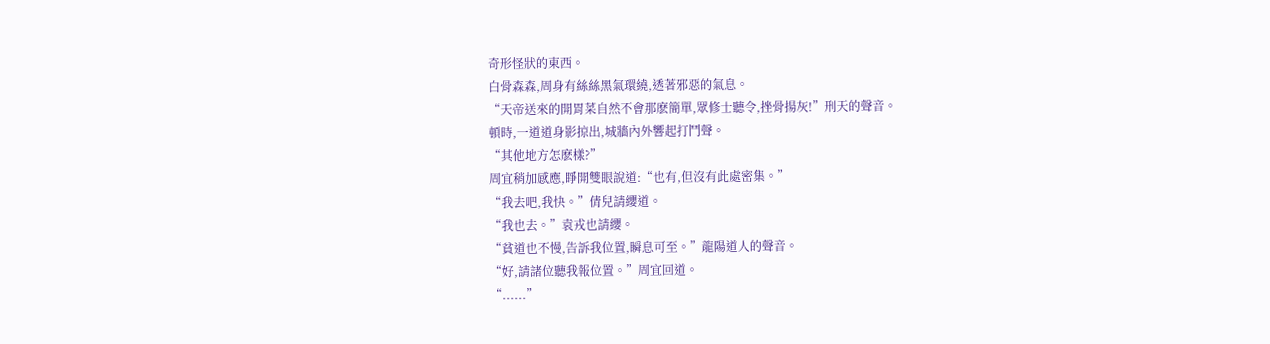奇形怪狀的東西。
白骨森森,周身有絲絲黑氣環繞,透著邪惡的氣息。
“天帝送來的開胃菜自然不會那麽簡單,眾修士聽令,挫骨揚灰!”刑天的聲音。
頓時,一道道身影掠出,城牆內外響起打鬥聲。
“其他地方怎麽樣?”
周宜稍加感應,睜開雙眼說道:“也有,但沒有此處密集。”
“我去吧,我快。”倩兒請纓道。
“我也去。”袁戎也請纓。
“貧道也不慢,告訴我位置,瞬息可至。”龍陽道人的聲音。
“好,請諸位聽我報位置。”周宜回道。
“......”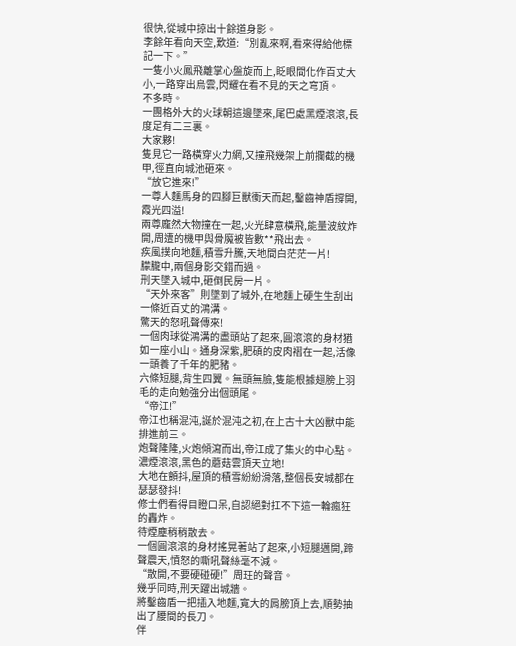很快,從城中掠出十餘道身影。
李餘年看向天空,歎道:“別亂來啊,看來得給他標記一下。”
一隻小火鳳飛離掌心盤旋而上,眨眼間化作百丈大小,一路穿出烏雲,閃耀在看不見的天之穹頂。
不多時。
一團格外大的火球朝這邊墜來,尾巴處黑煙滾滾,長度足有二三裏。
大家夥!
隻見它一路橫穿火力網,又撞飛幾架上前攔截的機甲,徑直向城池砸來。
“放它進來!”
一尊人麵馬身的四腳巨獸衝天而起,鑿齒神盾撐開,霞光四溢!
兩尊龐然大物撞在一起,火光肆意橫飛,能量波紋炸開,周遭的機甲與骨魔被皆數**飛出去。
疾風撲向地麵,積雪升騰,天地間白茫茫一片!
朦朧中,兩個身影交錯而過。
刑天墜入城中,砸倒民房一片。
“天外來客”則墜到了城外,在地麵上硬生生刮出一條近百丈的鴻溝。
驚天的怒吼聲傳來!
一個肉球從鴻溝的盡頭站了起來,圓滾滾的身材猶如一座小山。通身深紫,肥碩的皮肉褶在一起,活像一頭養了千年的肥豬。
六條短腿,背生四翼。無頭無臉,隻能根據翅膀上羽毛的走向勉強分出個頭尾。
“帝江!”
帝江也稱混沌,誕於混沌之初,在上古十大凶獸中能排進前三。
炮聲隆隆,火炮傾瀉而出,帝江成了集火的中心點。
濃煙滾滾,黑色的蘑菇雲頂天立地!
大地在顫抖,屋頂的積雪紛紛滑落,整個長安城都在瑟瑟發抖!
修士們看得目瞪口呆,自認絕對扛不下這一輪瘋狂的轟炸。
待煙塵稍稍散去。
一個圓滾滾的身材搖晃著站了起來,小短腿邁開,蹄聲震天,憤怒的嘶吼聲絲毫不減。
“散開,不要硬碰硬!”周玨的聲音。
幾乎同時,刑天躍出城牆。
將鑿齒盾一把插入地麵,寬大的肩膀頂上去,順勢抽出了腰間的長刀。
伴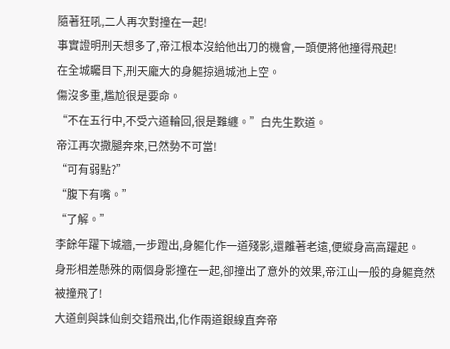隨著狂吼,二人再次對撞在一起!
事實證明刑天想多了,帝江根本沒給他出刀的機會,一頭便將他撞得飛起!
在全城矚目下,刑天龐大的身軀掠過城池上空。
傷沒多重,尷尬很是要命。
“不在五行中,不受六道輪回,很是難纏。”白先生歎道。
帝江再次撒腿奔來,已然勢不可當!
“可有弱點?”
“腹下有嘴。”
“了解。”
李餘年躍下城牆,一步蹬出,身軀化作一道殘影,還離著老遠,便縱身高高躍起。
身形相差懸殊的兩個身影撞在一起,卻撞出了意外的效果,帝江山一般的身軀竟然被撞飛了!
大道劍與誅仙劍交錯飛出,化作兩道銀線直奔帝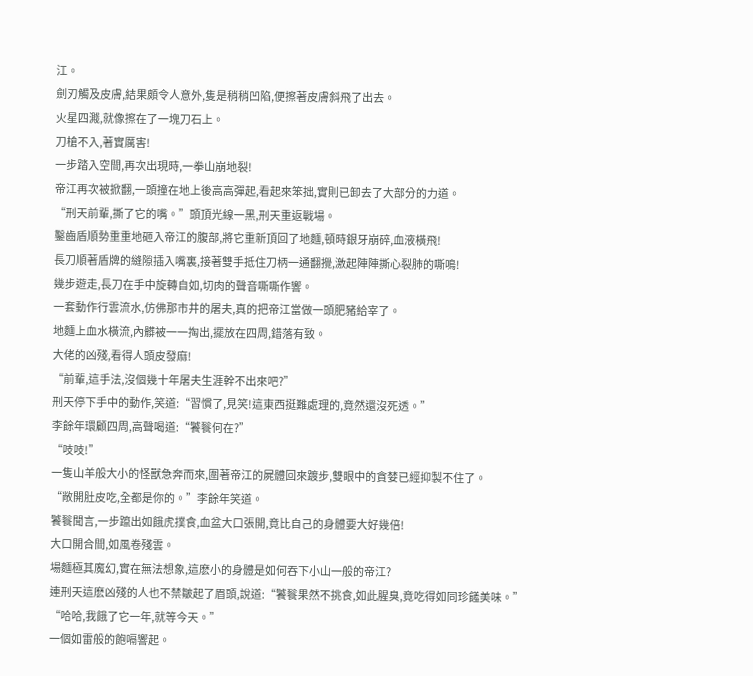江。
劍刃觸及皮膚,結果頗令人意外,隻是稍稍凹陷,便擦著皮膚斜飛了出去。
火星四濺,就像擦在了一塊刀石上。
刀槍不入,著實厲害!
一步踏入空間,再次出現時,一拳山崩地裂!
帝江再次被掀翻,一頭撞在地上後高高彈起,看起來笨拙,實則已卸去了大部分的力道。
“刑天前輩,撕了它的嘴。”頭頂光線一黑,刑天重返戰場。
鑿齒盾順勢重重地砸入帝江的腹部,將它重新頂回了地麵,頓時銀牙崩碎,血液橫飛!
長刀順著盾牌的縫隙插入嘴裏,接著雙手抵住刀柄一通翻攪,激起陣陣撕心裂肺的嘶鳴!
幾步遊走,長刀在手中旋轉自如,切肉的聲音嘶嘶作響。
一套動作行雲流水,仿佛那市井的屠夫,真的把帝江當做一頭肥豬給宰了。
地麵上血水橫流,內髒被一一掏出,擺放在四周,錯落有致。
大佬的凶殘,看得人頭皮發麻!
“前輩,這手法,沒個幾十年屠夫生涯幹不出來吧?”
刑天停下手中的動作,笑道:“習慣了,見笑!這東西挺難處理的,竟然還沒死透。”
李餘年環顧四周,高聲喝道:“饕餮何在?”
“吱吱!”
一隻山羊般大小的怪獸急奔而來,圍著帝江的屍體回來踱步,雙眼中的貪婪已經抑製不住了。
“敞開肚皮吃,全都是你的。”李餘年笑道。
饕餮聞言,一步躥出如餓虎撲食,血盆大口張開,竟比自己的身體要大好幾倍!
大口開合間,如風卷殘雲。
場麵極其魔幻,實在無法想象,這麽小的身體是如何吞下小山一般的帝江?
連刑天這麽凶殘的人也不禁皺起了眉頭,說道:“饕餮果然不挑食,如此腥臭,竟吃得如同珍饈美味。”
“哈哈,我餓了它一年,就等今天。”
一個如雷般的飽嗝響起。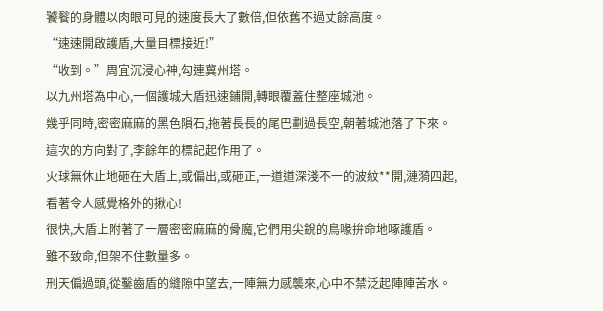饕餮的身體以肉眼可見的速度長大了數倍,但依舊不過丈餘高度。
“速速開啟護盾,大量目標接近!”
“收到。”周宜沉浸心神,勾連冀州塔。
以九州塔為中心,一個護城大盾迅速鋪開,轉眼覆蓋住整座城池。
幾乎同時,密密麻麻的黑色隕石,拖著長長的尾巴劃過長空,朝著城池落了下來。
這次的方向對了,李餘年的標記起作用了。
火球無休止地砸在大盾上,或偏出,或砸正,一道道深淺不一的波紋**開,漣漪四起,看著令人感覺格外的揪心!
很快,大盾上附著了一層密密麻麻的骨魔,它們用尖銳的鳥喙拚命地啄護盾。
雖不致命,但架不住數量多。
刑天偏過頭,從鑿齒盾的縫隙中望去,一陣無力感襲來,心中不禁泛起陣陣苦水。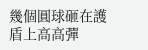幾個圓球砸在護盾上高高彈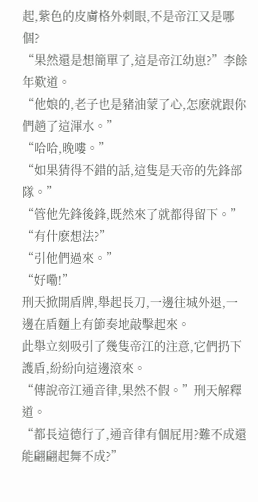起,紫色的皮膚格外刺眼,不是帝江又是哪個?
“果然還是想簡單了,這是帝江幼崽?”李餘年歎道。
“他娘的,老子也是豬油蒙了心,怎麽就跟你們趟了這渾水。”
“哈哈,晚嘍。”
“如果猜得不錯的話,這隻是天帝的先鋒部隊。”
“管他先鋒後鋒,既然來了就都得留下。”
“有什麽想法?”
“引他們過來。”
“好嘞!”
刑天掀開盾牌,舉起長刀,一邊往城外退,一邊在盾麵上有節奏地敲擊起來。
此舉立刻吸引了幾隻帝江的注意,它們扔下護盾,紛紛向這邊滾來。
“傳說帝江通音律,果然不假。”刑天解釋道。
“都長這德行了,通音律有個屁用?難不成還能翩翩起舞不成?”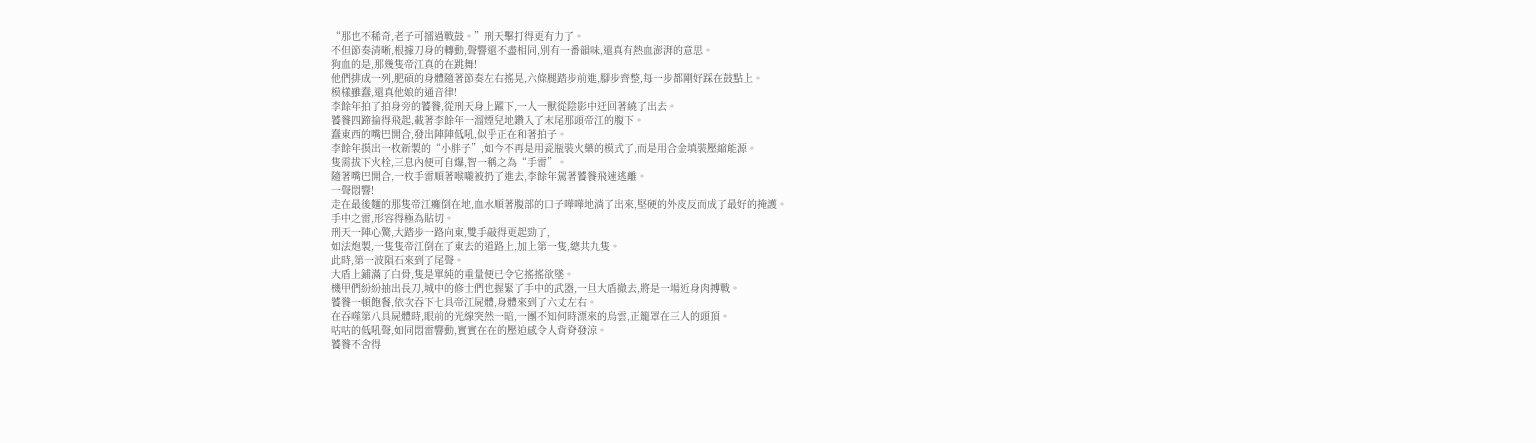“那也不稀奇,老子可擂過戰鼓。”刑天擊打得更有力了。
不但節奏清晰,根據刀身的轉動,聲響還不盡相同,別有一番韻味,還真有熱血澎湃的意思。
狗血的是,那幾隻帝江真的在跳舞!
他們排成一列,肥碩的身體隨著節奏左右搖晃,六條腿踏步前進,腳步齊整,每一步都剛好踩在鼓點上。
模樣雖蠢,還真他娘的通音律!
李餘年拍了拍身旁的饕餮,從刑天身上躍下,一人一獸從陰影中迂回著繞了出去。
饕餮四蹄掄得飛起,載著李餘年一溜煙兒地鑽入了末尾那頭帝江的腹下。
蠢東西的嘴巴開合,發出陣陣低吼,似乎正在和著拍子。
李餘年摸出一枚新製的“小胖子”,如今不再是用瓷瓶裝火藥的模式了,而是用合金填裝壓縮能源。
隻需拔下火栓,三息內便可自爆,智一稱之為“手雷”。
隨著嘴巴開合,一枚手雷順著喉嚨被扔了進去,李餘年駕著饕餮飛速逃離。
一聲悶響!
走在最後麵的那隻帝江癱倒在地,血水順著腹部的口子嘩嘩地淌了出來,堅硬的外皮反而成了最好的掩護。
手中之雷,形容得極為貼切。
刑天一陣心驚,大踏步一路向東,雙手敲得更起勁了,
如法炮製,一隻隻帝江倒在了東去的道路上,加上第一隻,總共九隻。
此時,第一波隕石來到了尾聲。
大盾上鋪滿了白骨,隻是單純的重量便已令它搖搖欲墜。
機甲們紛紛抽出長刀,城中的修士們也握緊了手中的武器,一旦大盾撤去,將是一場近身肉搏戰。
饕餮一頓飽餐,依次吞下七具帝江屍體,身體來到了六丈左右。
在吞噬第八具屍體時,眼前的光線突然一暗,一團不知何時漂來的烏雲,正籠罩在三人的頭頂。
咕咕的低吼聲,如同悶雷響動,實實在在的壓迫感令人背脊發涼。
饕餮不舍得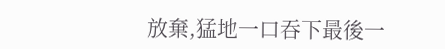放棄,猛地一口吞下最後一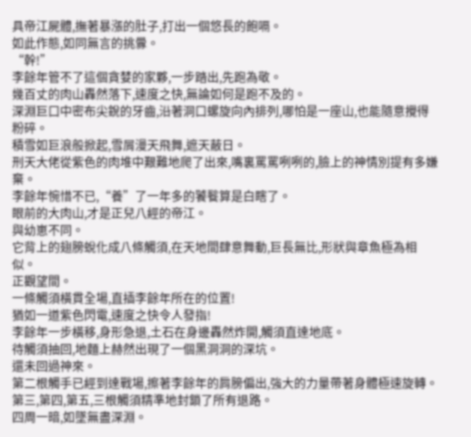具帝江屍體,撫著暴漲的肚子,打出一個悠長的飽嗝。
如此作態,如同無言的挑釁。
“幹!”
李餘年管不了這個貪婪的家夥,一步踏出,先跑為敬。
幾百丈的肉山轟然落下,速度之快,無論如何是跑不及的。
深淵巨口中密布尖銳的牙齒,沿著洞口螺旋向內排列,哪怕是一座山,也能隨意攪得粉碎。
積雪如巨浪般掀起,雪屑漫天飛舞,遮天蔽日。
刑天大佬從紫色的肉堆中艱難地爬了出來,嘴裏罵罵咧咧的,臉上的神情別提有多嫌棄。
李餘年惋惜不已,“養”了一年多的饕餮算是白瞎了。
眼前的大肉山,才是正兒八經的帝江。
與幼崽不同。
它背上的翅膀蛻化成八條觸須,在天地間肆意舞動,巨長無比,形狀與章魚極為相似。
正觀望間。
一條觸須橫貫全場,直插李餘年所在的位置!
猶如一道紫色閃電,速度之快令人發指!
李餘年一步橫移,身形急退,土石在身邊轟然炸開,觸須直達地底。
待觸須抽回,地麵上赫然出現了一個黑洞洞的深坑。
還未回過神來。
第二根觸手已經到達戰場,擦著李餘年的肩膀偏出,強大的力量帶著身體極速旋轉。
第三,第四,第五,三根觸須精準地封鎖了所有退路。
四周一暗,如墜無盡深淵。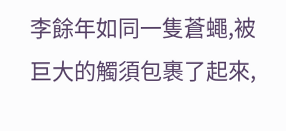李餘年如同一隻蒼蠅,被巨大的觸須包裹了起來,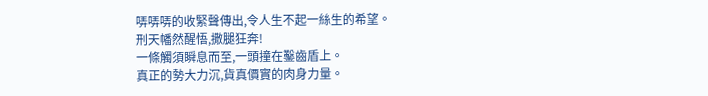哢哢哢的收緊聲傳出,令人生不起一絲生的希望。
刑天幡然醒悟,撒腿狂奔!
一條觸須瞬息而至,一頭撞在鑿齒盾上。
真正的勢大力沉,貨真價實的肉身力量。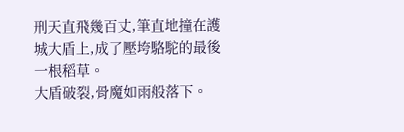刑天直飛幾百丈,筆直地撞在護城大盾上,成了壓垮駱駝的最後一根稻草。
大盾破裂,骨魔如雨般落下。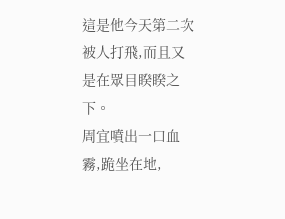這是他今天第二次被人打飛,而且又是在眾目睽睽之下。
周宜噴出一口血霧,跪坐在地,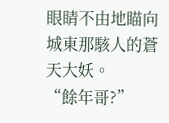眼睛不由地瞄向城東那駭人的蒼天大妖。
“餘年哥?”